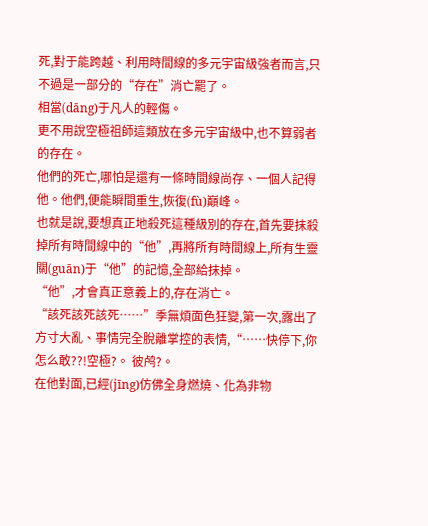死,對于能跨越、利用時間線的多元宇宙級強者而言,只不過是一部分的“存在”消亡罷了。
相當(dāng)于凡人的輕傷。
更不用說空極祖師這類放在多元宇宙級中,也不算弱者的存在。
他們的死亡,哪怕是還有一條時間線尚存、一個人記得他。他們,便能瞬間重生,恢復(fù)巔峰。
也就是說,要想真正地殺死這種級別的存在,首先要抹殺掉所有時間線中的“他”,再將所有時間線上,所有生靈關(guān)于“他”的記憶,全部給抹掉。
“他”,才會真正意義上的,存在消亡。
“該死該死該死……”季無煩面色狂變,第一次,露出了方寸大亂、事情完全脫離掌控的表情,“……快停下,你怎么敢??!空極?。 彼鸬?。
在他對面,已經(jīng)仿佛全身燃燒、化為非物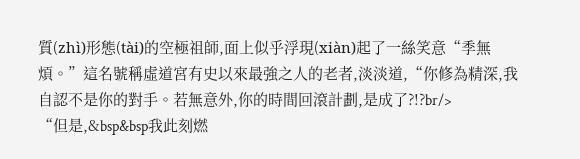質(zhì)形態(tài)的空極祖師,面上似乎浮現(xiàn)起了一絲笑意“季無煩。”這名號稱虛道宮有史以來最強之人的老者,淡淡道,“你修為精深,我自認不是你的對手。若無意外,你的時間回滾計劃,是成了?!?br/>
“但是,&bsp&bsp我此刻燃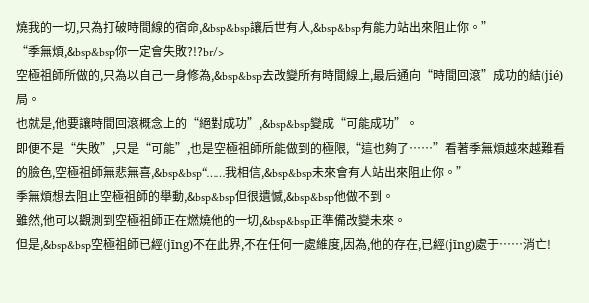燒我的一切,只為打破時間線的宿命,&bsp&bsp讓后世有人,&bsp&bsp有能力站出來阻止你。”
“季無煩,&bsp&bsp你一定會失敗?!?br/>
空極祖師所做的,只為以自己一身修為,&bsp&bsp去改變所有時間線上,最后通向“時間回滾”成功的結(jié)局。
也就是,他要讓時間回滾概念上的“絕對成功”,&bsp&bsp變成“可能成功”。
即便不是“失敗”,只是“可能”,也是空極祖師所能做到的極限,“這也夠了……”看著季無煩越來越難看的臉色,空極祖師無悲無喜,&bsp&bsp“……我相信,&bsp&bsp未來會有人站出來阻止你。”
季無煩想去阻止空極祖師的舉動,&bsp&bsp但很遺憾,&bsp&bsp他做不到。
雖然,他可以觀測到空極祖師正在燃燒他的一切,&bsp&bsp正準備改變未來。
但是,&bsp&bsp空極祖師已經(jīng)不在此界,不在任何一處維度,因為,他的存在,已經(jīng)處于……消亡!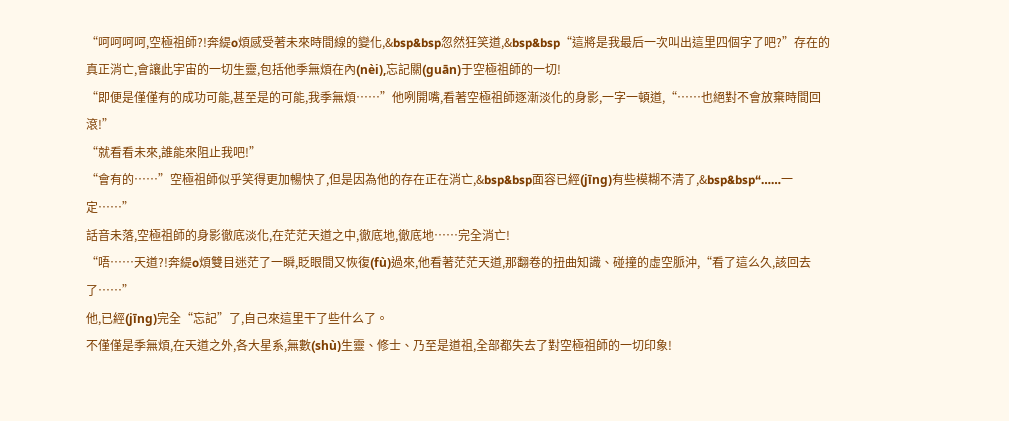“呵呵呵呵,空極祖師?!奔緹o煩感受著未來時間線的變化,&bsp&bsp忽然狂笑道,&bsp&bsp“這將是我最后一次叫出這里四個字了吧?”存在的真正消亡,會讓此宇宙的一切生靈,包括他季無煩在內(nèi),忘記關(guān)于空極祖師的一切!
“即便是僅僅有的成功可能,甚至是的可能,我季無煩……”他咧開嘴,看著空極祖師逐漸淡化的身影,一字一頓道,“……也絕對不會放棄時間回滾!”
“就看看未來,誰能來阻止我吧!”
“會有的……”空極祖師似乎笑得更加暢快了,但是因為他的存在正在消亡,&bsp&bsp面容已經(jīng)有些模糊不清了,&bsp&bsp“……一定……”
話音未落,空極祖師的身影徹底淡化,在茫茫天道之中,徹底地,徹底地……完全消亡!
“唔……天道?!奔緹o煩雙目迷茫了一瞬,眨眼間又恢復(fù)過來,他看著茫茫天道,那翻卷的扭曲知識、碰撞的虛空脈沖,“看了這么久,該回去了……”
他,已經(jīng)完全“忘記”了,自己來這里干了些什么了。
不僅僅是季無煩,在天道之外,各大星系,無數(shù)生靈、修士、乃至是道祖,全部都失去了對空極祖師的一切印象!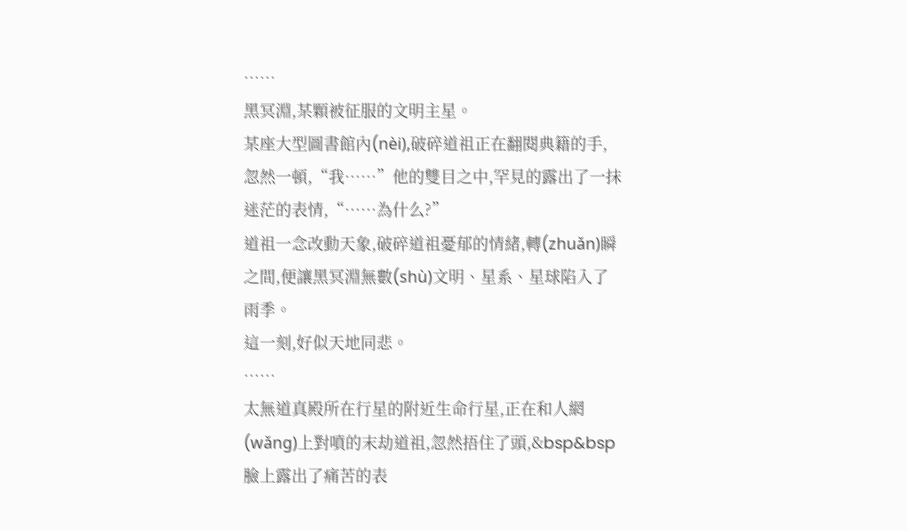……
黑冥淵,某顆被征服的文明主星。
某座大型圖書館內(nèi),破碎道祖正在翻閱典籍的手,忽然一頓,“我……”他的雙目之中,罕見的露出了一抹迷茫的表情,“……為什么?”
道祖一念改動天象,破碎道祖憂郁的情緒,轉(zhuǎn)瞬之間,便讓黑冥淵無數(shù)文明、星系、星球陷入了雨季。
這一刻,好似天地同悲。
……
太無道真殿所在行星的附近生命行星,正在和人網(wǎng)上對噴的末劫道祖,忽然捂住了頭,&bsp&bsp臉上露出了痛苦的表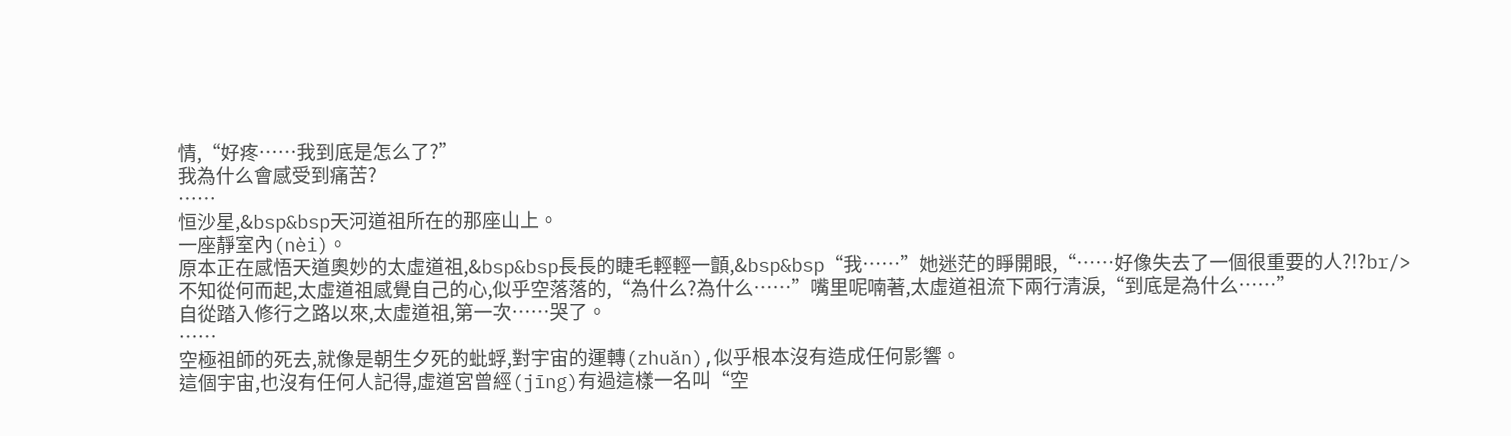情,“好疼……我到底是怎么了?”
我為什么會感受到痛苦?
……
恒沙星,&bsp&bsp天河道祖所在的那座山上。
一座靜室內(nèi)。
原本正在感悟天道奧妙的太虛道祖,&bsp&bsp長長的睫毛輕輕一顫,&bsp&bsp“我……”她迷茫的睜開眼,“……好像失去了一個很重要的人?!?br/>
不知從何而起,太虛道祖感覺自己的心,似乎空落落的,“為什么?為什么……”嘴里呢喃著,太虛道祖流下兩行清淚,“到底是為什么……”
自從踏入修行之路以來,太虛道祖,第一次……哭了。
……
空極祖師的死去,就像是朝生夕死的蚍蜉,對宇宙的運轉(zhuǎn),似乎根本沒有造成任何影響。
這個宇宙,也沒有任何人記得,虛道宮曾經(jīng)有過這樣一名叫“空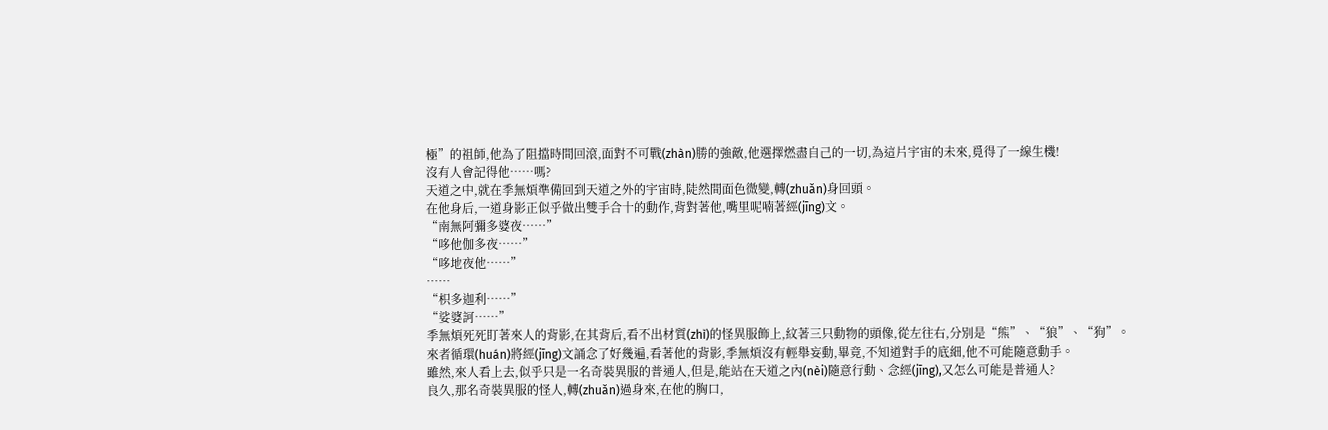極”的祖師,他為了阻擋時間回滾,面對不可戰(zhàn)勝的強敵,他選擇燃盡自己的一切,為這片宇宙的未來,覓得了一線生機!
沒有人會記得他……嗎?
天道之中,就在季無煩準備回到天道之外的宇宙時,陡然間面色微變,轉(zhuǎn)身回頭。
在他身后,一道身影正似乎做出雙手合十的動作,背對著他,嘴里呢喃著經(jīng)文。
“南無阿彌多婆夜……”
“哆他伽多夜……”
“哆地夜他……”
……
“枳多迦利……”
“娑婆訶……”
季無煩死死盯著來人的背影,在其背后,看不出材質(zhì)的怪異服飾上,紋著三只動物的頭像,從左往右,分別是“熊”、“狼”、“狗”。
來者循環(huán)將經(jīng)文誦念了好幾遍,看著他的背影,季無煩沒有輕舉妄動,畢竟,不知道對手的底細,他不可能隨意動手。
雖然,來人看上去,似乎只是一名奇裝異服的普通人,但是,能站在天道之內(nèi)隨意行動、念經(jīng),又怎么可能是普通人?
良久,那名奇裝異服的怪人,轉(zhuǎn)過身來,在他的胸口,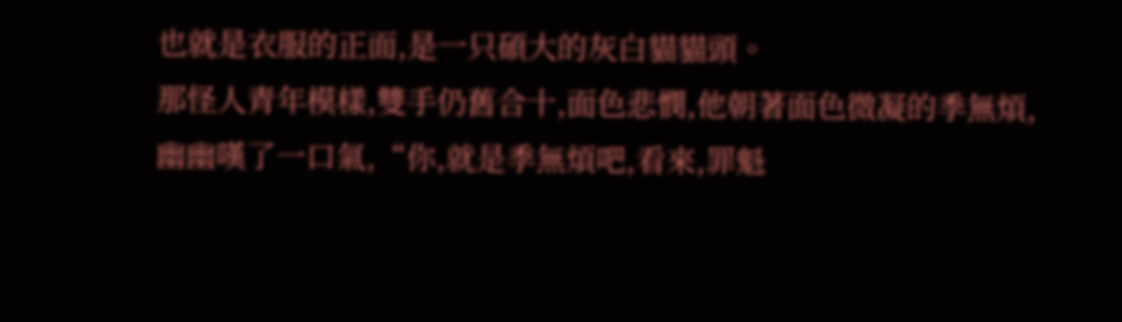也就是衣服的正面,是一只碩大的灰白貓貓頭。
那怪人青年模樣,雙手仍舊合十,面色悲憫,他朝著面色微凝的季無煩,幽幽嘆了一口氣,“你,就是季無煩吧,看來,罪魁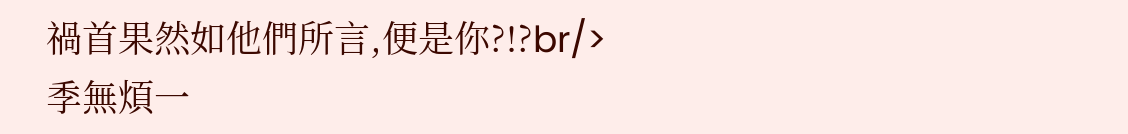禍首果然如他們所言,便是你?!?br/>
季無煩一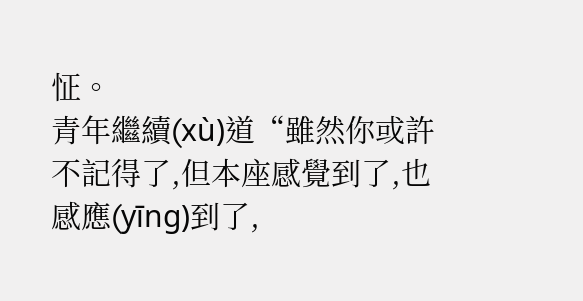怔。
青年繼續(xù)道“雖然你或許不記得了,但本座感覺到了,也感應(yīng)到了,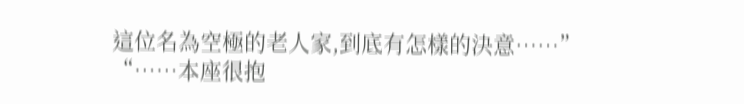這位名為空極的老人家,到底有怎樣的決意……”
“……本座很抱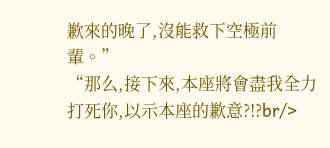歉來的晚了,沒能救下空極前輩。”
“那么,接下來,本座將會盡我全力打死你,以示本座的歉意?!?br/>